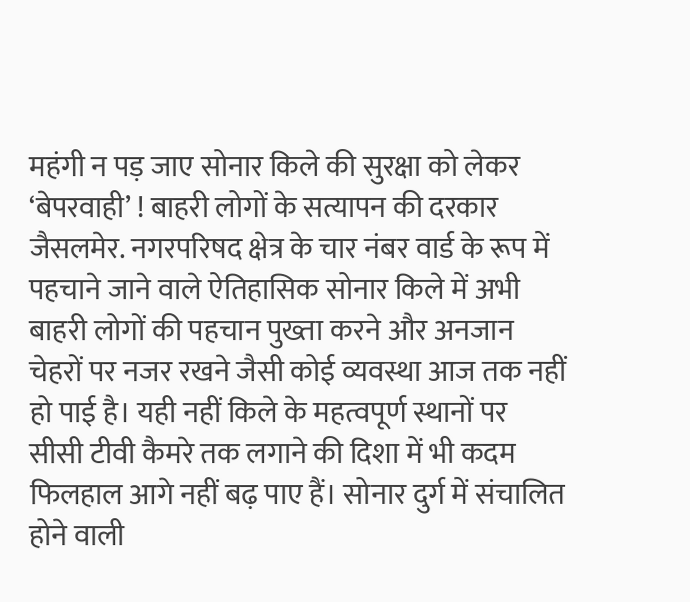महंगी न पड़ जाए सोनार किले की सुरक्षा को लेकर ‘बेपरवाही’ ! बाहरी लोगों के सत्यापन की दरकार
जैसलमेर. नगरपरिषद क्षेत्र के चार नंबर वार्ड के रूप में पहचाने जाने वाले ऐतिहासिक सोनार किले में अभी बाहरी लोगों की पहचान पुख्ता करने और अनजान चेहरों पर नजर रखने जैसी कोई व्यवस्था आज तक नहीं हो पाई है। यही नहीं किले के महत्वपूर्ण स्थानों पर सीसी टीवी कैमरे तक लगाने की दिशा में भी कदम फिलहाल आगे नहीं बढ़ पाए हैं। सोनार दुर्ग में संचालित होने वाली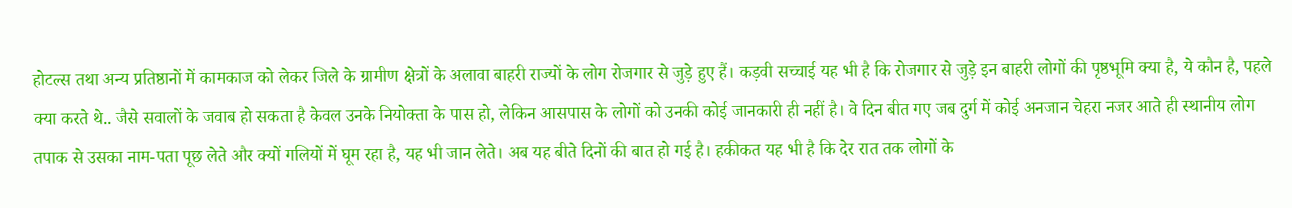होटल्स तथा अन्य प्रतिष्ठानों में कामकाज को लेकर जिले के ग्रामीण क्षेत्रों के अलावा बाहरी राज्यों के लोग रोजगार से जुड़े हुए हैं। कड़वी सच्चाई यह भी है कि रोजगार से जुड़े इन बाहरी लोगों की पृष्ठभूमि क्या है, ये कौन है, पहले क्या करते थे.. जैसे सवालों के जवाब हो सकता है केवल उनके नियोक्ता के पास हो, लेकिन आसपास के लोगों को उनकी कोई जानकारी ही नहीं है। वे दिन बीत गए जब दुर्ग में कोई अनजान चेहरा नजर आते ही स्थानीय लोग तपाक से उसका नाम-पता पूछ लेते और क्यों गलियों में घूम रहा है, यह भी जान लेते। अब यह बीते दिनों की बात हो गई है। हकीकत यह भी है कि देर रात तक लोगों के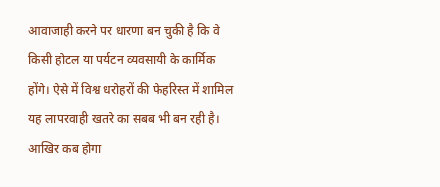आवाजाही करने पर धारणा बन चुकी है कि वे किसी होटल या पर्यटन व्यवसायी के कार्मिक होंगे। ऐसे में विश्व धरोहरों की फेहरिस्त में शामिल यह लापरवाही खतरे का सबब भी बन रही है।
आखिर कब होगा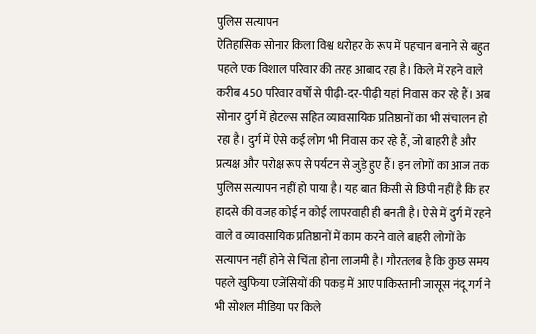पुलिस सत्यापन
ऐतिहासिक सोनार किला विश्व धरोहर के रूप में पहचान बनाने से बहुत पहले एक विशाल परिवार की तरह आबाद रहा है। किले में रहने वाले करीब 450 परिवार वर्षों से पीढ़ी-दर-पीढ़ी यहां निवास कर रहे हैं। अब सोनार दुर्ग में होटल्स सहित व्यावसायिक प्रतिष्ठानों का भी संचालन हो रहा है। दुर्ग में ऐसे कई लोग भी निवास कर रहे हैं, जो बाहरी है और प्रत्यक्ष और परोक्ष रूप से पर्यटन से जुड़े हुए हैं। इन लोगों का आज तक पुलिस सत्यापन नहीं हो पाया है। यह बात किसी से छिपी नहीं है कि हर हादसे की वजह कोई न कोई लापरवाही ही बनती है। ऐसे में दुर्ग में रहने वाले व व्यावसायिक प्रतिष्ठानों में काम करने वाले बाहरी लोगों के सत्यापन नहीं होने से चिंता होना लाजमी है। गौरतलब है कि कुछ समय पहले खुफिया एजेंसियों की पकड़ में आए पाकिस्तानी जासूस नंदू गर्ग ने भी सोशल मीडिया पर किले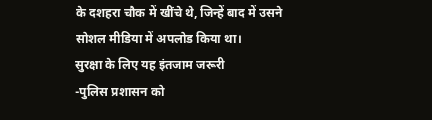के दशहरा चौक में खींचे थे, जिन्हें बाद में उसने सोशल मीडिया में अपलोड किया था।
सुरक्षा के लिए यह इंतजाम जरूरी
-पुलिस प्रशासन को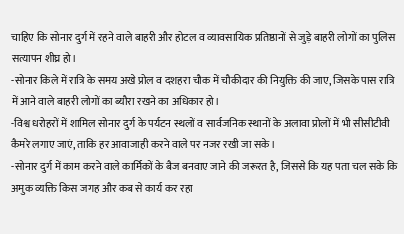चाहिए कि सोनार दुर्ग में रहने वाले बाहरी और होटल व व्यावसायिक प्रतिष्ठानों से जुड़े बाहरी लोगों का पुलिस सत्यापन शीघ्र हो।
-सोनार किले में रात्रि के समय अखे प्रोल व दशहरा चौक में चौकीदार की नियुक्ति की जाए, जिसके पास रात्रि में आने वाले बाहरी लोगों का ब्यौरा रखने का अधिकार हो।
-विश्व धरोहरों में शामिल सोनार दुर्ग के पर्यटन स्थलों व सार्वजनिक स्थानों के अलावा प्रोलों में भी सीसीटीवी कैमरे लगाए जाएं, ताकि हर आवाजाही करने वाले पर नजर रखी जा सके।
-सोनार दुर्ग में काम करने वाले कार्मिकों के बैज बनवाए जाने की जरूरत है, जिससे कि यह पता चल सके कि अमुक व्यक्ति किस जगह और कब से कार्य कर रहा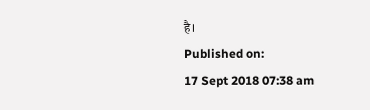है।
Published on:
17 Sept 2018 07:38 am